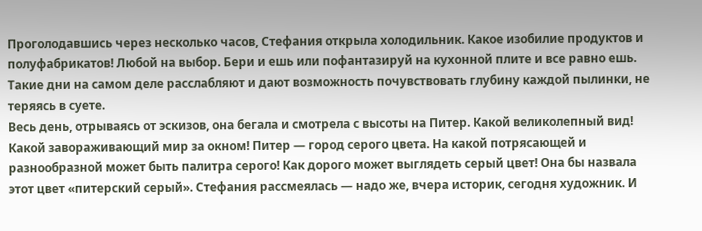Проголодавшись через несколько часов, Стефания открыла холодильник. Какое изобилие продуктов и полуфабрикатов! Любой на выбор. Бери и ешь или пофантазируй на кухонной плите и все равно ешь. Такие дни на самом деле расслабляют и дают возможность почувствовать глубину каждой пылинки, не теряясь в суете.
Весь день, отрываясь от эскизов, она бегала и смотрела с высоты на Питер. Какой великолепный вид! Какой завораживающий мир за окном! Питер — город серого цвета. На какой потрясающей и разнообразной может быть палитра серого! Как дорого может выглядеть серый цвет! Она бы назвала этот цвет «питерский серый». Стефания рассмеялась — надо же, вчера историк, сегодня художник. И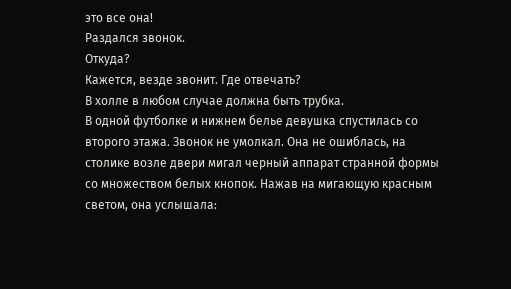это все она!
Раздался звонок.
Откуда?
Кажется, везде звонит. Где отвечать?
В холле в любом случае должна быть трубка.
В одной футболке и нижнем белье девушка спустилась со второго этажа. Звонок не умолкал. Она не ошиблась, на столике возле двери мигал черный аппарат странной формы со множеством белых кнопок. Нажав на мигающую красным светом, она услышала: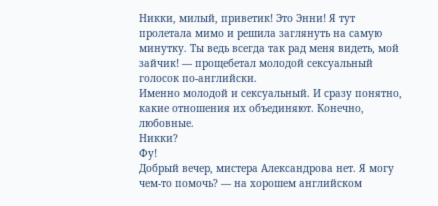Никки, милый, приветик! Это Энни! Я тут пролетала мимо и решила заглянуть на самую минутку. Ты ведь всегда так рад меня видеть, мой зайчик! — прощебетал молодой сексуальный голосок по-английски.
Именно молодой и сексуальный. И сразу понятно, какие отношения их объединяют. Конечно, любовные.
Никки?
Фу!
Добрый вечер, мистера Александрова нет. Я могу чем-то помочь? — на хорошем английском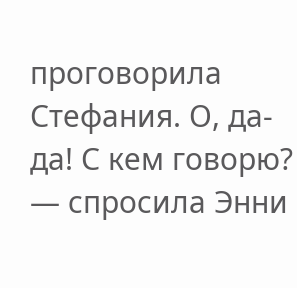проговорила Стефания. О, да-да! С кем говорю? — спросила Энни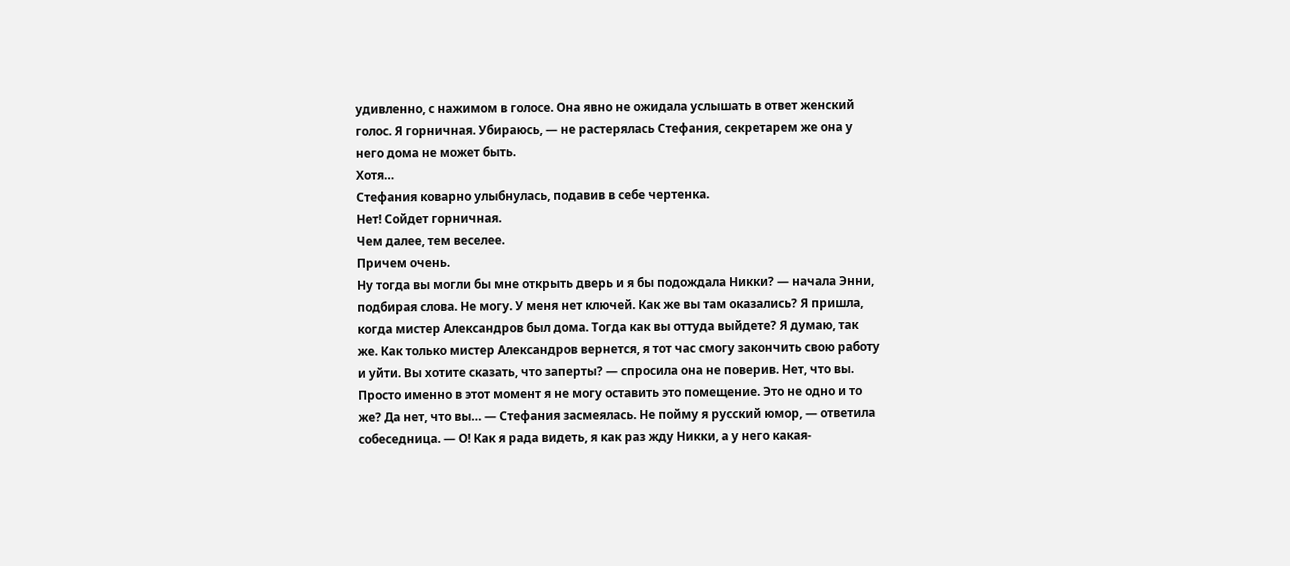удивленно, с нажимом в голосе. Она явно не ожидала услышать в ответ женский голос. Я горничная. Убираюсь, — не растерялась Стефания, секретарем же она у него дома не может быть.
Хотя…
Стефания коварно улыбнулась, подавив в себе чертенка.
Нет! Сойдет горничная.
Чем далее, тем веселее.
Причем очень.
Ну тогда вы могли бы мне открыть дверь и я бы подождала Никки? — начала Энни, подбирая слова. Не могу. У меня нет ключей. Как же вы там оказались? Я пришла, когда мистер Александров был дома. Тогда как вы оттуда выйдете? Я думаю, так же. Как только мистер Александров вернется, я тот час смогу закончить свою работу и уйти. Вы хотите сказать, что заперты? — спросила она не поверив. Нет, что вы. Просто именно в этот момент я не могу оставить это помещение. Это не одно и то же? Да нет, что вы… — Стефания засмеялась. Не пойму я русский юмор, — ответила собеседница. — О! Как я рада видеть, я как раз жду Никки, а у него какая-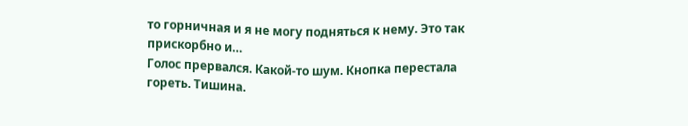то горничная и я не могу подняться к нему. Это так прискорбно и…
Голос прервался. Какой-то шум. Кнопка перестала гореть. Тишина.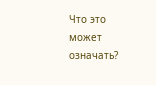Что это может означать?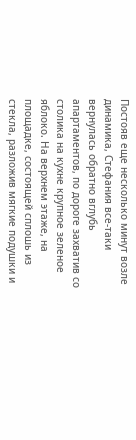Постояв еще несколько минут возле динамика, Стефания все-таки вернулась обратно вглубь апартаментов, по дороге захватив со столика на кухне крупное зеленое яблоко. На верхнем этаже, на площадке, состоящей сплошь из стекла, разложив мягкие подушки и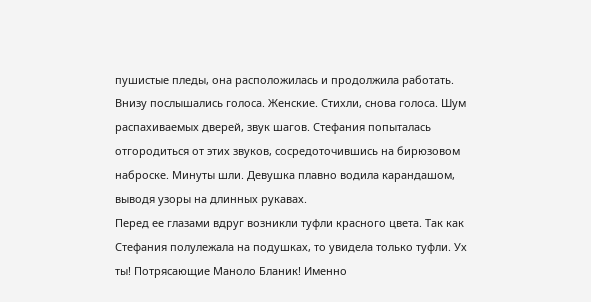пушистые пледы, она расположилась и продолжила работать.
Внизу послышались голоса. Женские. Стихли, снова голоса. Шум распахиваемых дверей, звук шагов. Стефания попыталась отгородиться от этих звуков, сосредоточившись на бирюзовом наброске. Минуты шли. Девушка плавно водила карандашом, выводя узоры на длинных рукавах.
Перед ее глазами вдруг возникли туфли красного цвета. Так как Стефания полулежала на подушках, то увидела только туфли. Ух ты! Потрясающие Маноло Бланик! Именно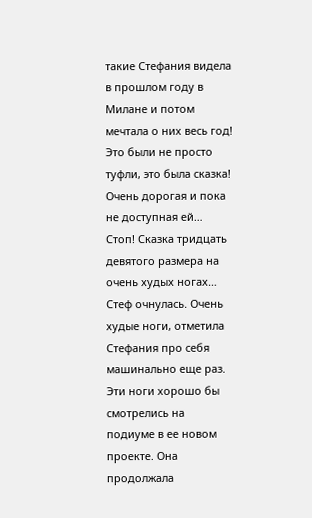такие Стефания видела в прошлом году в Милане и потом мечтала о них весь год! Это были не просто туфли, это была сказка! Очень дорогая и пока не доступная ей…
Стоп! Сказка тридцать девятого размера на очень худых ногах… Стеф очнулась. Очень худые ноги, отметила Стефания про себя машинально еще раз. Эти ноги хорошо бы смотрелись на подиуме в ее новом проекте. Она продолжала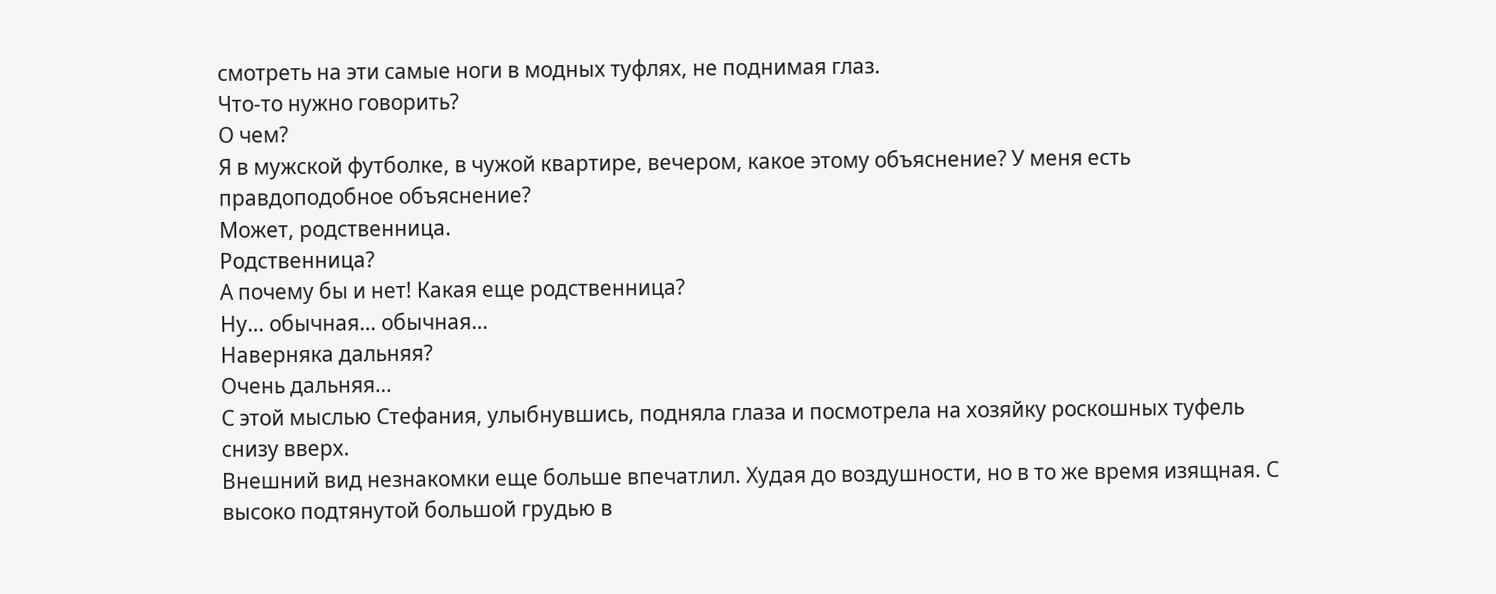смотреть на эти самые ноги в модных туфлях, не поднимая глаз.
Что-то нужно говорить?
О чем?
Я в мужской футболке, в чужой квартире, вечером, какое этому объяснение? У меня есть правдоподобное объяснение?
Может, родственница.
Родственница?
А почему бы и нет! Какая еще родственница?
Ну… обычная… обычная…
Наверняка дальняя?
Очень дальняя…
С этой мыслью Стефания, улыбнувшись, подняла глаза и посмотрела на хозяйку роскошных туфель снизу вверх.
Внешний вид незнакомки еще больше впечатлил. Худая до воздушности, но в то же время изящная. С высоко подтянутой большой грудью в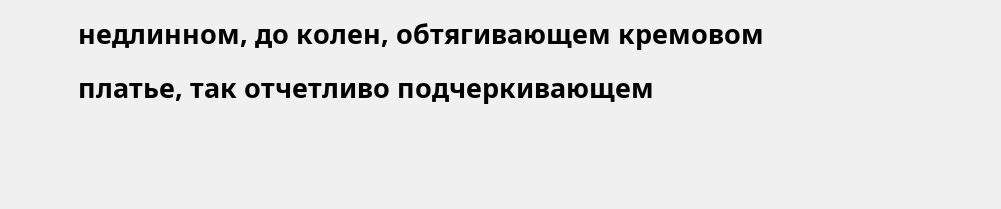недлинном, до колен, обтягивающем кремовом платье, так отчетливо подчеркивающем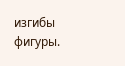изгибы фигуры.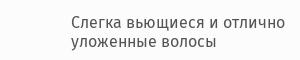Слегка вьющиеся и отлично уложенные волосы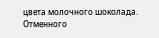цвета молочного шоколада. Отменного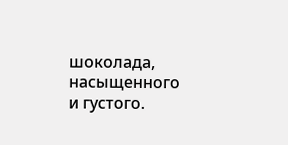шоколада, насыщенного и густого.